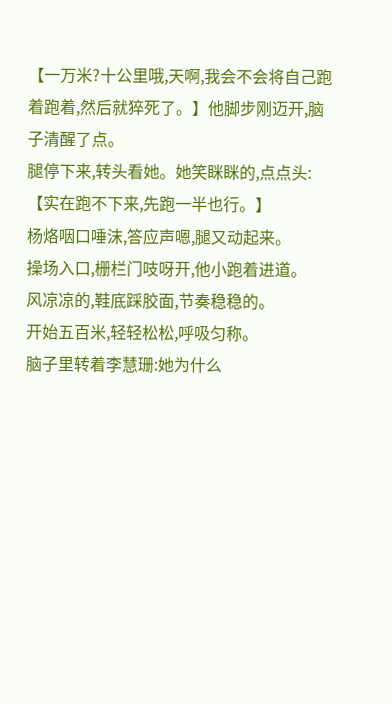【一万米?十公里哦,天啊,我会不会将自己跑着跑着,然后就猝死了。】他脚步刚迈开,脑子清醒了点。
腿停下来,转头看她。她笑眯眯的,点点头:【实在跑不下来,先跑一半也行。】
杨烙咽口唾沫,答应声嗯,腿又动起来。
操场入口,栅栏门吱呀开,他小跑着进道。
风凉凉的,鞋底踩胶面,节奏稳稳的。
开始五百米,轻轻松松,呼吸匀称。
脑子里转着李慧珊:她为什么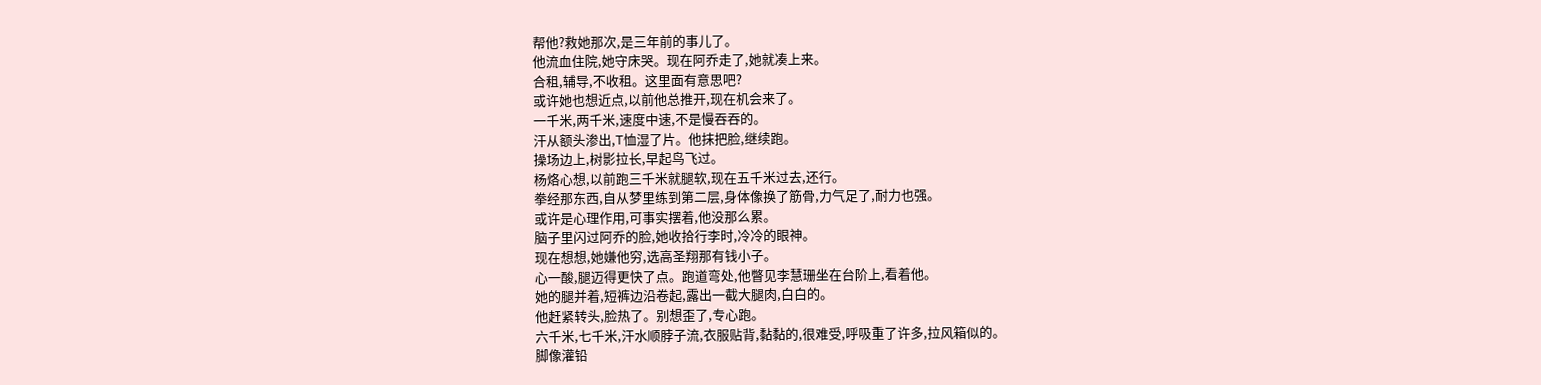帮他?救她那次,是三年前的事儿了。
他流血住院,她守床哭。现在阿乔走了,她就凑上来。
合租,辅导,不收租。这里面有意思吧?
或许她也想近点,以前他总推开,现在机会来了。
一千米,两千米,速度中速,不是慢吞吞的。
汗从额头渗出,T恤湿了片。他抹把脸,继续跑。
操场边上,树影拉长,早起鸟飞过。
杨烙心想,以前跑三千米就腿软,现在五千米过去,还行。
拳经那东西,自从梦里练到第二层,身体像换了筋骨,力气足了,耐力也强。
或许是心理作用,可事实摆着,他没那么累。
脑子里闪过阿乔的脸,她收拾行李时,冷冷的眼神。
现在想想,她嫌他穷,选高圣翔那有钱小子。
心一酸,腿迈得更快了点。跑道弯处,他瞥见李慧珊坐在台阶上,看着他。
她的腿并着,短裤边沿卷起,露出一截大腿肉,白白的。
他赶紧转头,脸热了。别想歪了,专心跑。
六千米,七千米,汗水顺脖子流,衣服贴背,黏黏的,很难受,呼吸重了许多,拉风箱似的。
脚像灌铅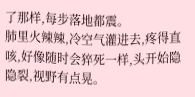了那样,每步落地都震。
肺里火辣辣,冷空气灌进去,疼得直咳,好像随时会猝死一样,头开始隐隐裂,视野有点晃。